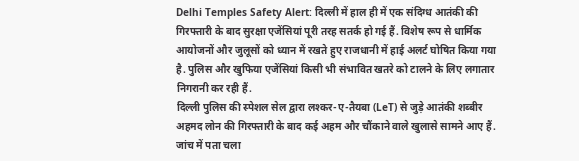Delhi Temples Safety Alert: दिल्ली में हाल ही में एक संदिग्ध आतंकी की गिरफ्तारी के बाद सुरक्षा एजेंसियां पूरी तरह सतर्क हो गई हैं. विशेष रूप से धार्मिक आयोजनों और जुलूसों को ध्यान में रखते हुए राजधानी में हाई अलर्ट घोषित किया गया है. पुलिस और खुफिया एजेंसियां किसी भी संभावित खतरे को टालने के लिए लगातार निगरानी कर रही हैं.
दिल्ली पुलिस की स्पेशल सेल द्वारा लश्कर-ए-तैयबा (LeT) से जुड़े आतंकी शब्बीर अहमद लोन की गिरफ्तारी के बाद कई अहम और चौंकाने वाले खुलासे सामने आए हैं. जांच में पता चला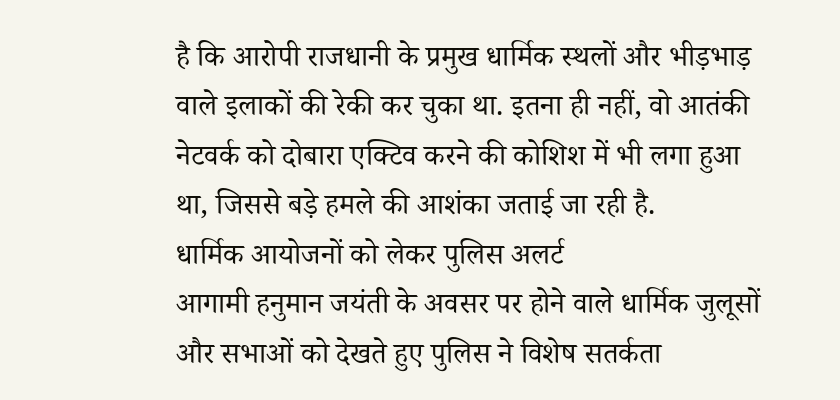है कि आरोपी राजधानी के प्रमुख धार्मिक स्थलों और भीड़भाड़ वाले इलाकों की रेकी कर चुका था. इतना ही नहीं, वो आतंकी नेटवर्क को दोबारा एक्टिव करने की कोशिश में भी लगा हुआ था, जिससे बड़े हमले की आशंका जताई जा रही है.
धार्मिक आयोजनों को लेकर पुलिस अलर्ट
आगामी हनुमान जयंती के अवसर पर होने वाले धार्मिक जुलूसों और सभाओं को देखते हुए पुलिस ने विशेष सतर्कता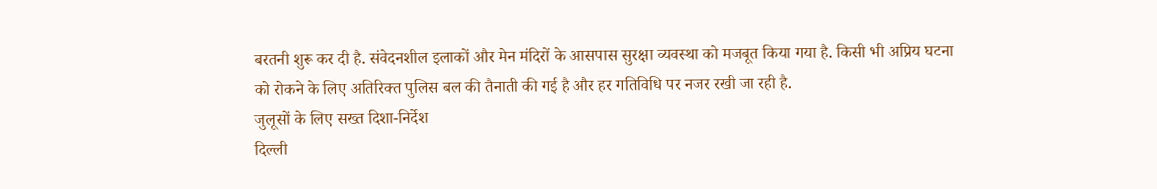बरतनी शुरू कर दी है. संवेदनशील इलाकों और मेन मंदिरों के आसपास सुरक्षा व्यवस्था को मजबूत किया गया है. किसी भी अप्रिय घटना को रोकने के लिए अतिरिक्त पुलिस बल की तैनाती की गई है और हर गतिविधि पर नजर रखी जा रही है.
जुलूसों के लिए सख्त दिशा-निर्देश
दिल्ली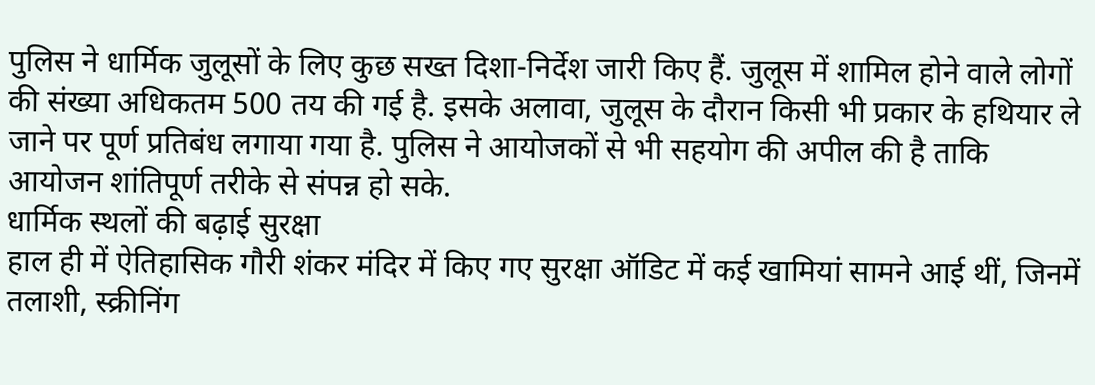पुलिस ने धार्मिक जुलूसों के लिए कुछ सख्त दिशा-निर्देश जारी किए हैं. जुलूस में शामिल होने वाले लोगों की संख्या अधिकतम 500 तय की गई है. इसके अलावा, जुलूस के दौरान किसी भी प्रकार के हथियार ले जाने पर पूर्ण प्रतिबंध लगाया गया है. पुलिस ने आयोजकों से भी सहयोग की अपील की है ताकि आयोजन शांतिपूर्ण तरीके से संपन्न हो सके.
धार्मिक स्थलों की बढ़ाई सुरक्षा
हाल ही में ऐतिहासिक गौरी शंकर मंदिर में किए गए सुरक्षा ऑडिट में कई खामियां सामने आई थीं, जिनमें तलाशी, स्क्रीनिंग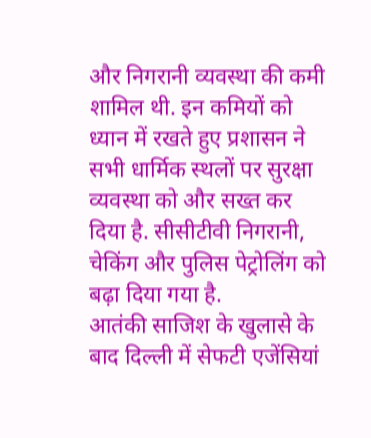और निगरानी व्यवस्था की कमी शामिल थी. इन कमियों को ध्यान में रखते हुए प्रशासन ने सभी धार्मिक स्थलों पर सुरक्षा व्यवस्था को और सख्त कर दिया है. सीसीटीवी निगरानी, चेकिंग और पुलिस पेट्रोलिंग को बढ़ा दिया गया है.
आतंकी साजिश के खुलासे के बाद दिल्ली में सेफटी एजेंसियां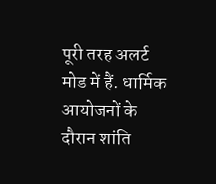पूरी तरह अलर्ट मोड में हैं. धार्मिक आयोजनों के दौरान शांति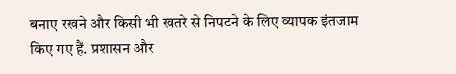बनाए रखने और किसी भी खतरे से निपटने के लिए व्यापक इंतजाम किए गए हैं. प्रशासन और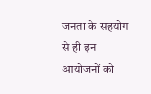जनता के सहयोग से ही इन आयोजनों को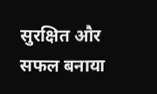सुरक्षित और सफल बनाया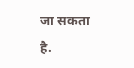जा सकता है.